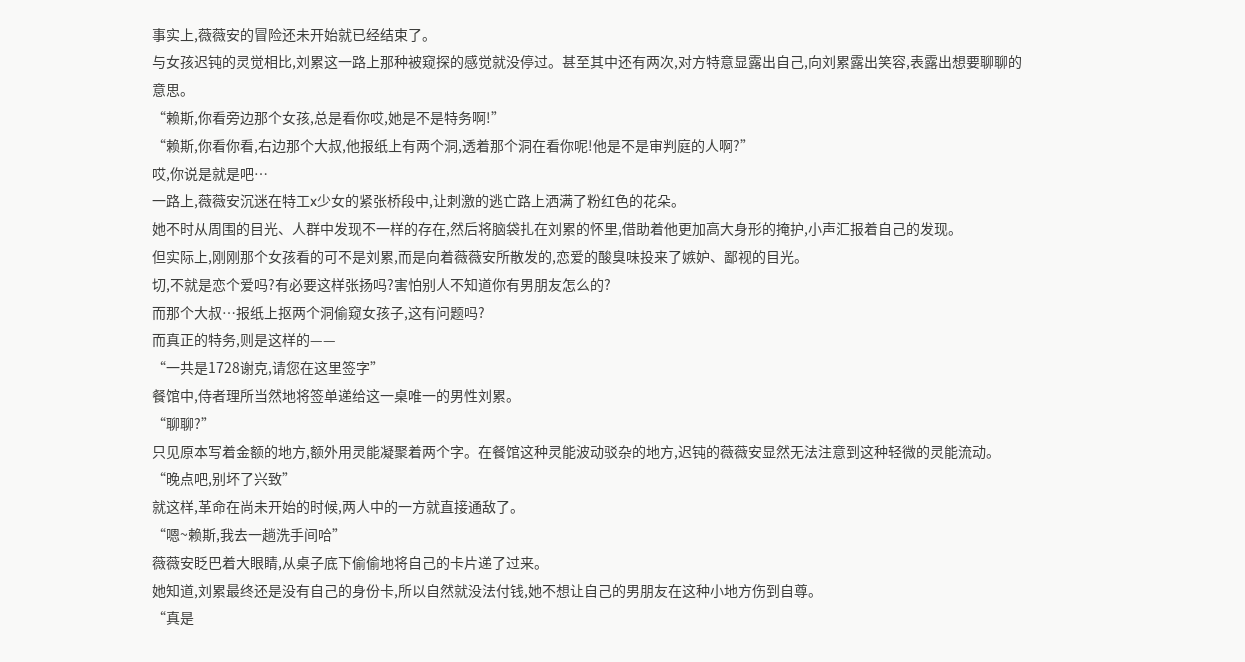事实上,薇薇安的冒险还未开始就已经结束了。
与女孩迟钝的灵觉相比,刘累这一路上那种被窥探的感觉就没停过。甚至其中还有两次,对方特意显露出自己,向刘累露出笑容,表露出想要聊聊的意思。
“赖斯,你看旁边那个女孩,总是看你哎,她是不是特务啊!”
“赖斯,你看你看,右边那个大叔,他报纸上有两个洞,透着那个洞在看你呢!他是不是审判庭的人啊?”
哎,你说是就是吧…
一路上,薇薇安沉迷在特工x少女的紧张桥段中,让刺激的逃亡路上洒满了粉红色的花朵。
她不时从周围的目光、人群中发现不一样的存在,然后将脑袋扎在刘累的怀里,借助着他更加高大身形的掩护,小声汇报着自己的发现。
但实际上,刚刚那个女孩看的可不是刘累,而是向着薇薇安所散发的,恋爱的酸臭味投来了嫉妒、鄙视的目光。
切,不就是恋个爱吗?有必要这样张扬吗?害怕别人不知道你有男朋友怎么的?
而那个大叔…报纸上抠两个洞偷窥女孩子,这有问题吗?
而真正的特务,则是这样的——
“一共是1728谢克,请您在这里签字”
餐馆中,侍者理所当然地将签单递给这一桌唯一的男性刘累。
“聊聊?”
只见原本写着金额的地方,额外用灵能凝聚着两个字。在餐馆这种灵能波动驳杂的地方,迟钝的薇薇安显然无法注意到这种轻微的灵能流动。
“晚点吧,别坏了兴致”
就这样,革命在尚未开始的时候,两人中的一方就直接通敌了。
“嗯~赖斯,我去一趟洗手间哈”
薇薇安眨巴着大眼睛,从桌子底下偷偷地将自己的卡片递了过来。
她知道,刘累最终还是没有自己的身份卡,所以自然就没法付钱,她不想让自己的男朋友在这种小地方伤到自尊。
“真是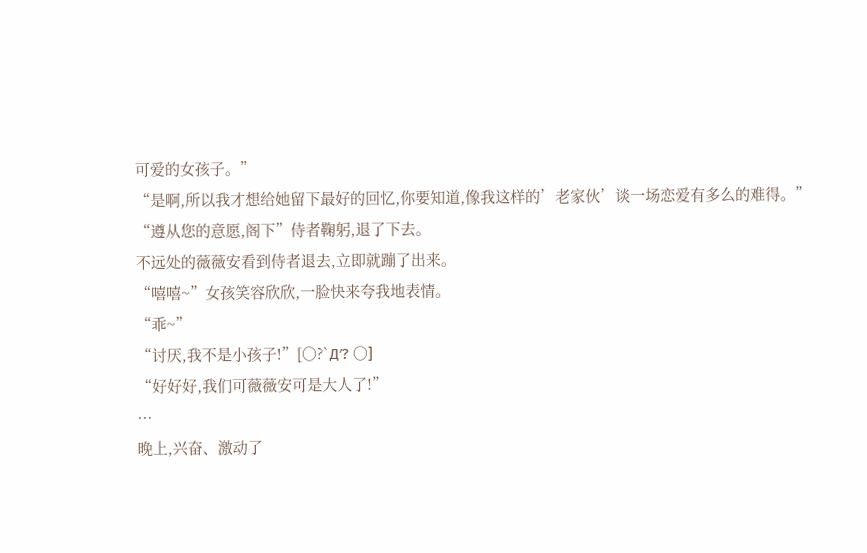可爱的女孩子。”
“是啊,所以我才想给她留下最好的回忆,你要知道,像我这样的’老家伙’谈一场恋爱有多么的难得。”
“遵从您的意愿,阁下”侍者鞠躬,退了下去。
不远处的薇薇安看到侍者退去,立即就蹦了出来。
“嘻嘻~”女孩笑容欣欣,一脸快来夸我地表情。
“乖~”
“讨厌,我不是小孩子!”[○?`Д′? ○]
“好好好,我们可薇薇安可是大人了!”
···
晚上,兴奋、激动了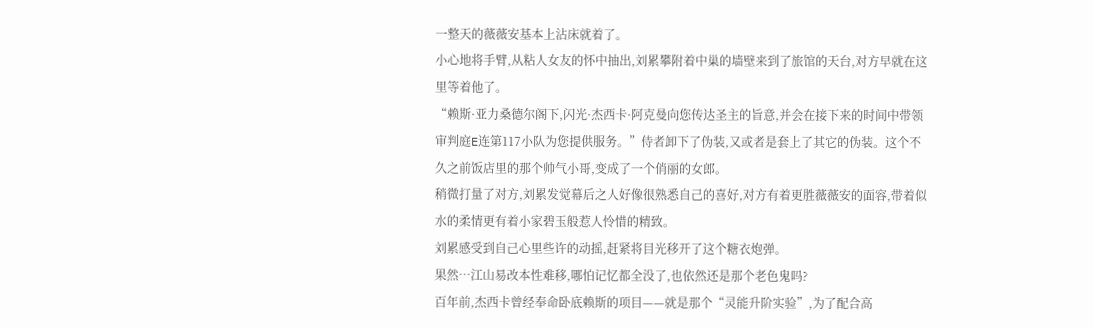一整天的薇薇安基本上沾床就着了。
小心地将手臂,从粘人女友的怀中抽出,刘累攀附着中巢的墙壁来到了旅馆的天台,对方早就在这里等着他了。
“赖斯·亚力桑德尔阁下,闪光·杰西卡·阿克曼向您传达圣主的旨意,并会在接下来的时间中带领审判庭E连第117小队为您提供服务。”侍者卸下了伪装,又或者是套上了其它的伪装。这个不久之前饭店里的那个帅气小哥,变成了一个俏丽的女郎。
稍微打量了对方,刘累发觉幕后之人好像很熟悉自己的喜好,对方有着更胜薇薇安的面容,带着似水的柔情更有着小家碧玉般惹人怜惜的精致。
刘累感受到自己心里些许的动摇,赶紧将目光移开了这个糖衣炮弹。
果然…江山易改本性难移,哪怕记忆都全没了,也依然还是那个老色鬼吗?
百年前,杰西卡曾经奉命卧底赖斯的项目——就是那个“灵能升阶实验”,为了配合高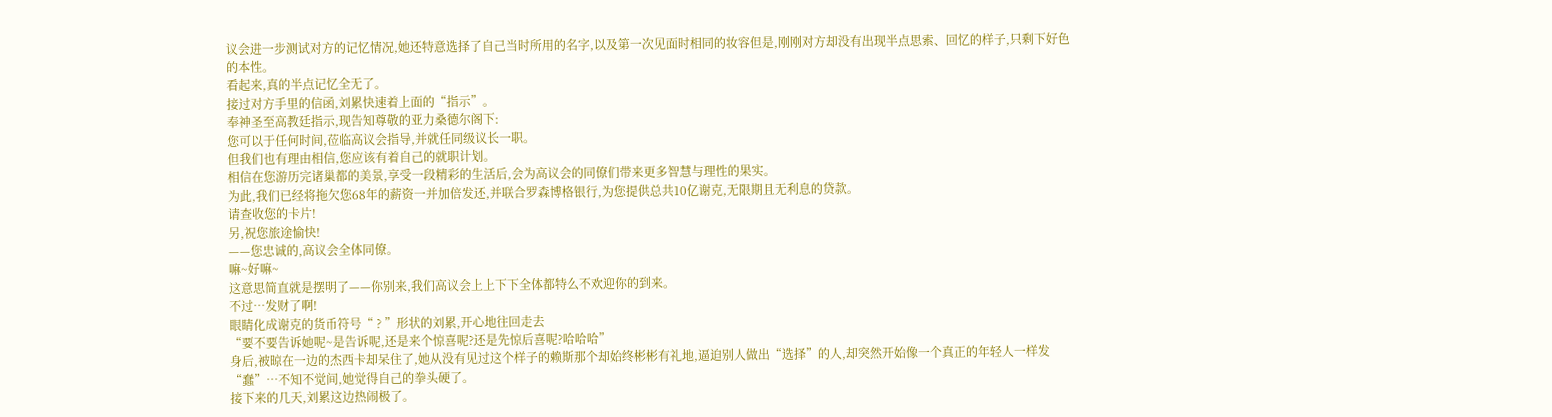议会进一步测试对方的记忆情况,她还特意选择了自己当时所用的名字,以及第一次见面时相同的妆容但是,刚刚对方却没有出现半点思索、回忆的样子,只剩下好色的本性。
看起来,真的半点记忆全无了。
接过对方手里的信函,刘累快速着上面的“指示”。
奉神圣至高教廷指示,现告知尊敬的亚力桑德尔阁下:
您可以于任何时间,莅临高议会指导,并就任同级议长一职。
但我们也有理由相信,您应该有着自己的就职计划。
相信在您游历完诸巢都的美景,享受一段精彩的生活后,会为高议会的同僚们带来更多智慧与理性的果实。
为此,我们已经将拖欠您68年的薪资一并加倍发还,并联合罗森博格银行,为您提供总共10亿谢克,无限期且无利息的贷款。
请查收您的卡片!
另,祝您旅途愉快!
——您忠诚的,高议会全体同僚。
嘛~好嘛~
这意思简直就是摆明了——你别来,我们高议会上上下下全体都特么不欢迎你的到来。
不过…发财了啊!
眼睛化成谢克的货币符号“ ? ”形状的刘累,开心地往回走去
“要不要告诉她呢~是告诉呢,还是来个惊喜呢?还是先惊后喜呢?哈哈哈”
身后,被晾在一边的杰西卡却呆住了,她从没有见过这个样子的赖斯那个却始终彬彬有礼地,逼迫别人做出“选择”的人,却突然开始像一个真正的年轻人一样发“蠢”…不知不觉间,她觉得自己的拳头硬了。
接下来的几天,刘累这边热闹极了。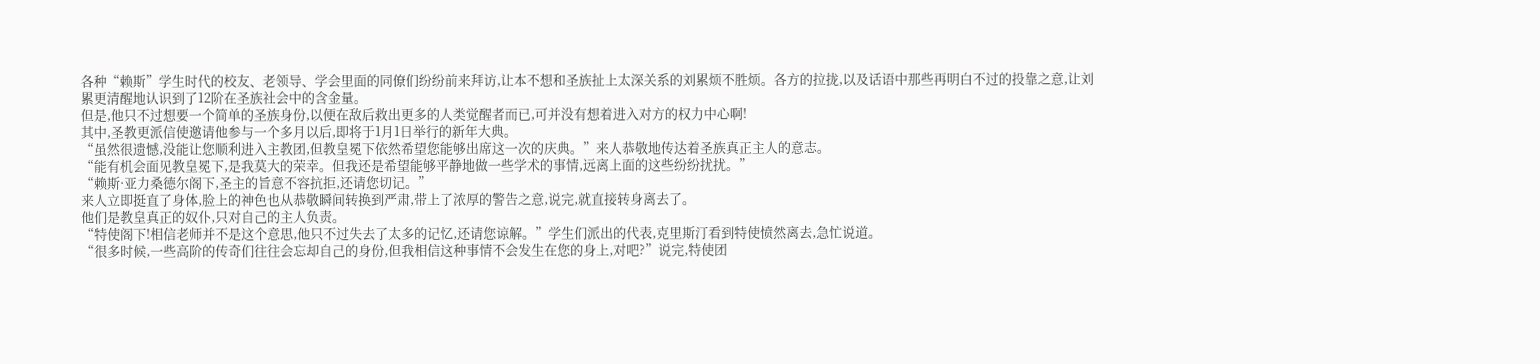各种“赖斯”学生时代的校友、老领导、学会里面的同僚们纷纷前来拜访,让本不想和圣族扯上太深关系的刘累烦不胜烦。各方的拉拢,以及话语中那些再明白不过的投靠之意,让刘累更清醒地认识到了12阶在圣族社会中的含金量。
但是,他只不过想要一个简单的圣族身份,以便在敌后救出更多的人类觉醒者而已,可并没有想着进入对方的权力中心啊!
其中,圣教更派信使邀请他参与一个多月以后,即将于1月1日举行的新年大典。
“虽然很遗憾,没能让您顺利进入主教团,但教皇冕下依然希望您能够出席这一次的庆典。”来人恭敬地传达着圣族真正主人的意志。
“能有机会面见教皇冕下,是我莫大的荣幸。但我还是希望能够平静地做一些学术的事情,远离上面的这些纷纷扰扰。”
“赖斯·亚力桑德尔阁下,圣主的旨意不容抗拒,还请您切记。”
来人立即挺直了身体,脸上的神色也从恭敬瞬间转换到严肃,带上了浓厚的警告之意,说完,就直接转身离去了。
他们是教皇真正的奴仆,只对自己的主人负责。
“特使阁下!相信老师并不是这个意思,他只不过失去了太多的记忆,还请您谅解。”学生们派出的代表,克里斯汀看到特使愤然离去,急忙说道。
“很多时候,一些高阶的传奇们往往会忘却自己的身份,但我相信这种事情不会发生在您的身上,对吧?”说完,特使团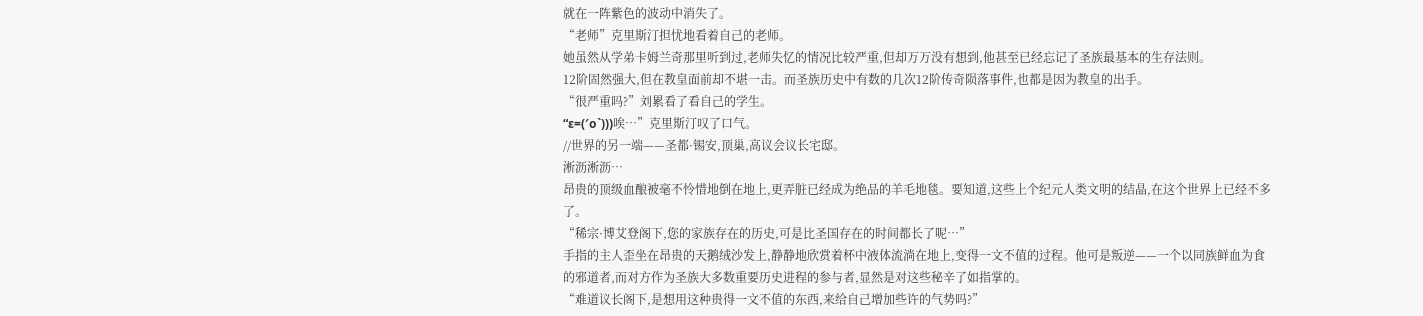就在一阵紫色的波动中消失了。
“老师”克里斯汀担忧地看着自己的老师。
她虽然从学弟卡姆兰奇那里听到过,老师失忆的情况比较严重,但却万万没有想到,他甚至已经忘记了圣族最基本的生存法则。
12阶固然强大,但在教皇面前却不堪一击。而圣族历史中有数的几次12阶传奇陨落事件,也都是因为教皇的出手。
“很严重吗?”刘累看了看自己的学生。
“ε=(′ο`)))唉…”克里斯汀叹了口气。
//世界的另一端——圣都·锡安,顶巢,高议会议长宅邸。
淅沥淅沥…
昂贵的顶级血酿被毫不怜惜地倒在地上,更弄脏已经成为绝品的羊毛地毯。要知道,这些上个纪元人类文明的结晶,在这个世界上已经不多了。
“稀宗·博艾登阁下,您的家族存在的历史,可是比圣国存在的时间都长了呢…”
手指的主人歪坐在昂贵的天鹅绒沙发上,静静地欣赏着杯中液体流淌在地上,变得一文不值的过程。他可是叛逆——一个以同族鲜血为食的邪道者,而对方作为圣族大多数重要历史进程的参与者,显然是对这些秘辛了如指掌的。
“难道议长阁下,是想用这种贵得一文不值的东西,来给自己增加些许的气势吗?”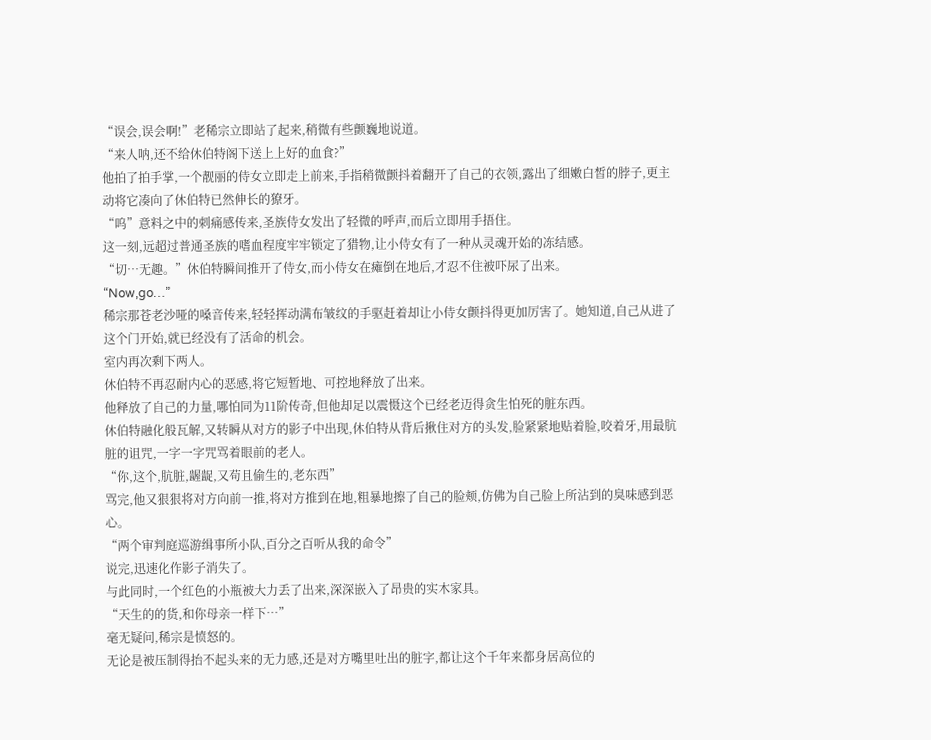“误会,误会啊!”老稀宗立即站了起来,稍微有些颤巍地说道。
“来人呐,还不给休伯特阁下送上上好的血食?”
他拍了拍手掌,一个靓丽的侍女立即走上前来,手指稍微颤抖着翻开了自己的衣领,露出了细嫩白皙的脖子,更主动将它凑向了休伯特已然伸长的獠牙。
“呜”意料之中的刺痛感传来,圣族侍女发出了轻微的呼声,而后立即用手捂住。
这一刻,远超过普通圣族的嗜血程度牢牢锁定了猎物,让小侍女有了一种从灵魂开始的冻结感。
“切…无趣。”休伯特瞬间推开了侍女,而小侍女在瘫倒在地后,才忍不住被吓尿了出来。
“Now,go…”
稀宗那苍老沙哑的嗓音传来,轻轻挥动满布皱纹的手驱赶着却让小侍女颤抖得更加厉害了。她知道,自己从进了这个门开始,就已经没有了活命的机会。
室内再次剩下两人。
休伯特不再忍耐内心的恶感,将它短暂地、可控地释放了出来。
他释放了自己的力量,哪怕同为11阶传奇,但他却足以震慑这个已经老迈得贪生怕死的脏东西。
休伯特融化般瓦解,又转瞬从对方的影子中出现,休伯特从背后揪住对方的头发,脸紧紧地贴着脸,咬着牙,用最肮脏的诅咒,一字一字咒骂着眼前的老人。
“你,这个,肮脏,龌龊,又苟且偷生的,老东西”
骂完,他又狠狠将对方向前一推,将对方推到在地,粗暴地擦了自己的脸颊,仿佛为自己脸上所沾到的臭味感到恶心。
“两个审判庭巡游缉事所小队,百分之百听从我的命令”
说完,迅速化作影子消失了。
与此同时,一个红色的小瓶被大力丢了出来,深深嵌入了昂贵的实木家具。
“天生的的货,和你母亲一样下…”
毫无疑问,稀宗是愤怒的。
无论是被压制得抬不起头来的无力感,还是对方嘴里吐出的脏字,都让这个千年来都身居高位的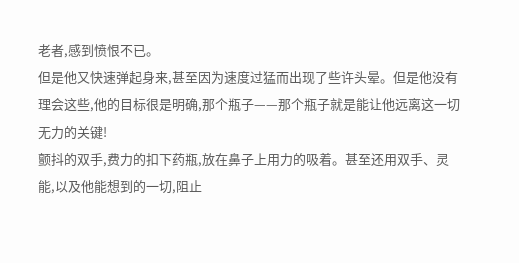老者,感到愤恨不已。
但是他又快速弹起身来,甚至因为速度过猛而出现了些许头晕。但是他没有理会这些,他的目标很是明确,那个瓶子——那个瓶子就是能让他远离这一切无力的关键!
颤抖的双手,费力的扣下药瓶,放在鼻子上用力的吸着。甚至还用双手、灵能,以及他能想到的一切,阻止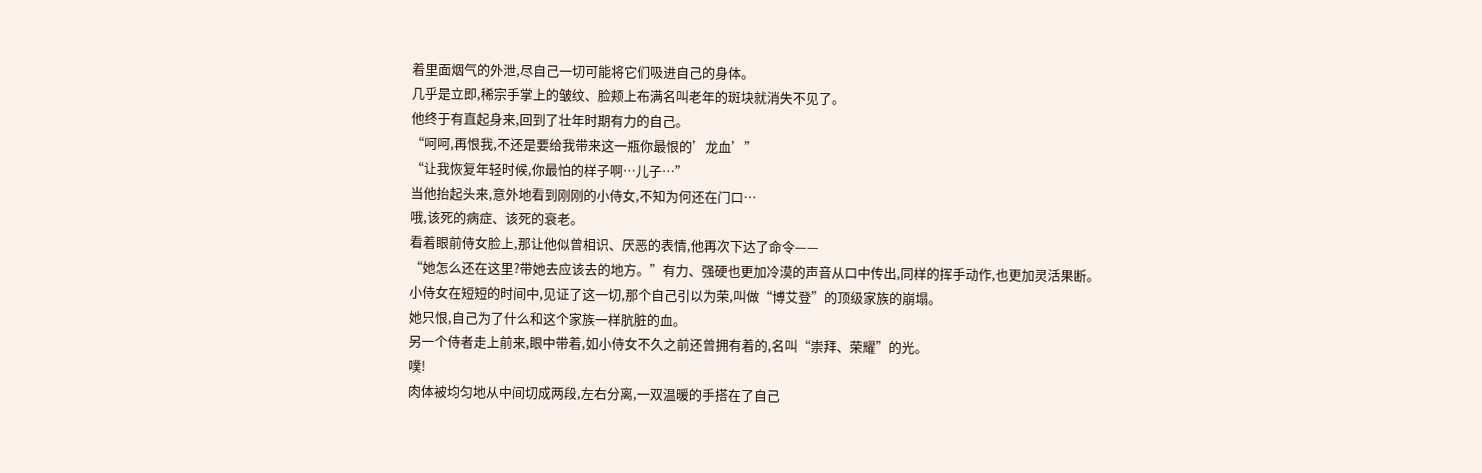着里面烟气的外泄,尽自己一切可能将它们吸进自己的身体。
几乎是立即,稀宗手掌上的皱纹、脸颊上布满名叫老年的斑块就消失不见了。
他终于有直起身来,回到了壮年时期有力的自己。
“呵呵,再恨我,不还是要给我带来这一瓶你最恨的’龙血’”
“让我恢复年轻时候,你最怕的样子啊…儿子…”
当他抬起头来,意外地看到刚刚的小侍女,不知为何还在门口…
哦,该死的病症、该死的衰老。
看着眼前侍女脸上,那让他似曾相识、厌恶的表情,他再次下达了命令——
“她怎么还在这里?带她去应该去的地方。”有力、强硬也更加冷漠的声音从口中传出,同样的挥手动作,也更加灵活果断。
小侍女在短短的时间中,见证了这一切,那个自己引以为荣,叫做“博艾登”的顶级家族的崩塌。
她只恨,自己为了什么和这个家族一样肮脏的血。
另一个侍者走上前来,眼中带着,如小侍女不久之前还曾拥有着的,名叫“崇拜、荣耀”的光。
噗!
肉体被均匀地从中间切成两段,左右分离,一双温暖的手搭在了自己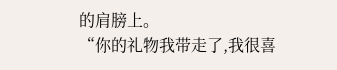的肩膀上。
“你的礼物我带走了,我很喜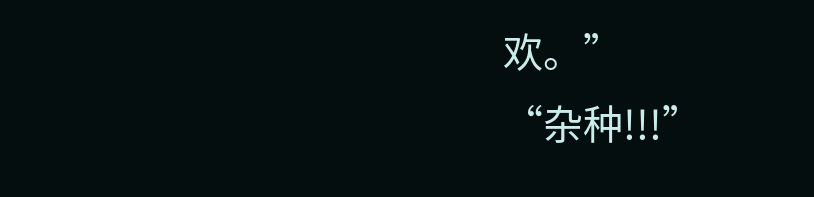欢。”
“杂种!!!”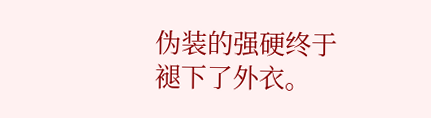伪装的强硬终于褪下了外衣。